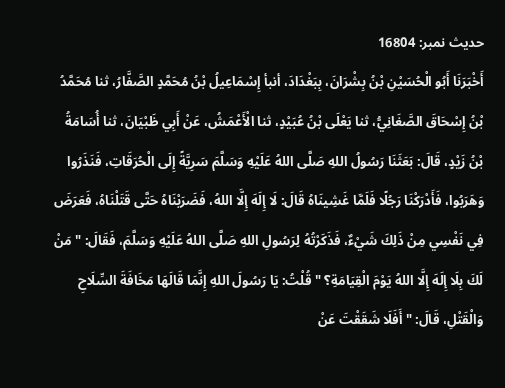حدیث نمبر: 16804
أَخْبَرَنَا أَبُو الْحُسَيْنِ بْنُ بِشْرَانَ، بِبَغْدَادَ، أنبأ إِسْمَاعِيلُ بْنُ مُحَمَّدٍ الصَّفَّارُ، ثنا مُحَمَّدُ بْنُ إِسْحَاقَ الصَّغَانِيُّ، ثنا يَعْلَى بْنُ عُبَيْدٍ، ثنا الْأَعْمَشُ، عَنْ أَبِي ظَبْيَانَ، ثنا أُسَامَةُ بْنُ زَيْدٍ، قَالَ: بَعَثَنَا رَسُولُ اللهِ صَلَّى اللهُ عَلَيْهِ وَسَلَّمَ سَرِيَّةً إِلَى الْحُرَقَاتِ، فَنَذَرُوا وَهَرَبُوا، فَأَدْرَكْنَا رَجُلًا فَلَمَّا غَشِينَاهُ قَالَ: لَا إِلَهَ إِلَّا اللهُ، فَضَرَبْنَاهُ حَتَّى قَتَلْنَاهُ، فَعَرَضَ فِي نَفْسِي مِنْ ذَلِكَ شَيْءٌ، فَذَكَرْتُهُ لِرَسُولِ اللهِ صَلَّى اللهُ عَلَيْهِ وَسَلَّمَ، فَقَالَ: " مَنْ لَكَ بِلَا إِلَهَ إِلَّا اللهُ يَوْمَ الْقِيَامَةِ؟ " قُلْتُ: يَا رَسُولَ اللهِ إِنَّمَا قَالَهَا مَخَافَةَ السِّلَاحِ وَالْقَتْلِ، قَالَ: " أَفَلَا شَقَقْتَ عَنْ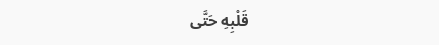قَلْبِهِ حَتَّى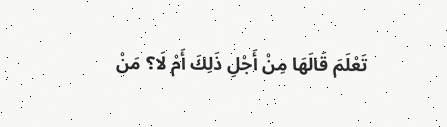تَعْلَمَ قَالَهَا مِنْ أَجْلِ ذَلِكَ أَمْ لَا؟ مَنْ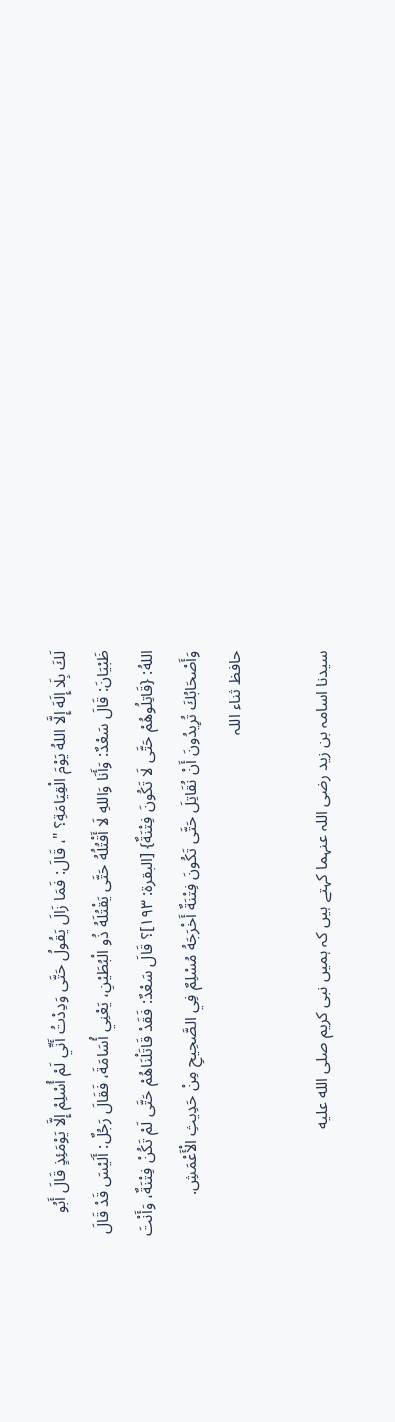لَكَ بِلَا إِلَهَ إِلَّا اللهُ يَوْمَ الْقِيَامَةِ؟ "، قَالَ: فَمَا زَالَ يَقُولُ حَتَّى وَدِدْتُ أَنِّي لَمْ أُسْلِمْ إِلَّا يَوْمَئِذٍ قَالَ أَبُو ظَبْيَانَ: قَالَ سَعْدٌ: وَأَنَا وَاللهِ لَا أَقْتُلُهُ حَتَّى يَقْتُلَهُ ذُو الْبُطَيْنِ، يَعْنِي أُسَامَةَ، فَقَالَ رَجُلٌ: أَلَيْسَ قَدْ قَالَ اللهُ: {قَاتِلُوهُمْ حَتَّى لَا تَكُونَ فِتْنَةٌ} [البقرة: ١٩٣]؟ قَالَ سَعْدٌ: فَقَدْ قَاتَلْنَاهُمْ حَتَّى لَمْ تَكُنْ فِتْنَةٌ، وَأَنْتَ وَأَصْحَابُكَ تُرِيدُونَ أَنْ نُقَاتِلَ حَتَّى تَكُونَ فِتْنَةٌ أَخْرَجَهُ مُسْلِمٌ فِي الصَّحِيحِ مِنْ حَدِيثِ الْأَعْمَشِ.
حافظ ثناء اللہ

سیدنا اسامہ بن زید رضی اللہ عنہما کہتے ہیں کہ ہمیں نبی کریم صلى الله عليه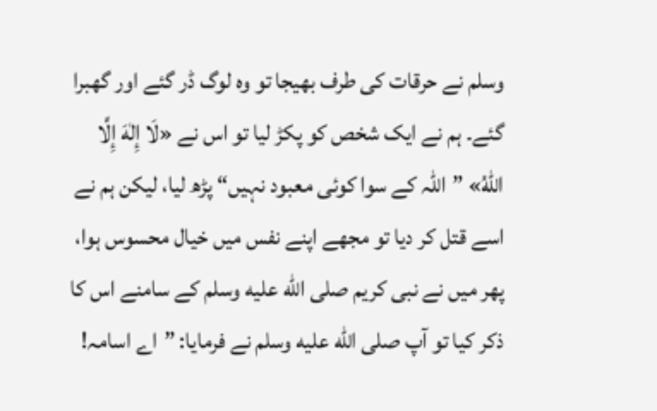وسلم نے حرقات کی طرف بھیجا تو وہ لوگ ڈر گئے اور گھبرا گئے۔ ہم نے ایک شخص کو پکڑ لیا تو اس نے «لَا إِلٰهَ إِلَّا اللّٰهُ» ”اللہ کے سوا کوئی معبود نہیں“ پڑھ لیا، لیکن ہم نے اسے قتل کر دیا تو مجھے اپنے نفس میں خیال محسوس ہوا، پھر میں نے نبی کریم صلى الله عليه وسلم کے سامنے اس کا ذکر کیا تو آپ صلى الله عليه وسلم نے فرمایا: ”اے اسامہ!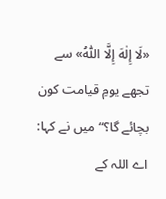«لَا إِلٰهَ إِلَّا اللّٰهُ» سے تجھے یومِ قیامت کون بچائے گا؟“ میں نے کہا: اے اللہ کے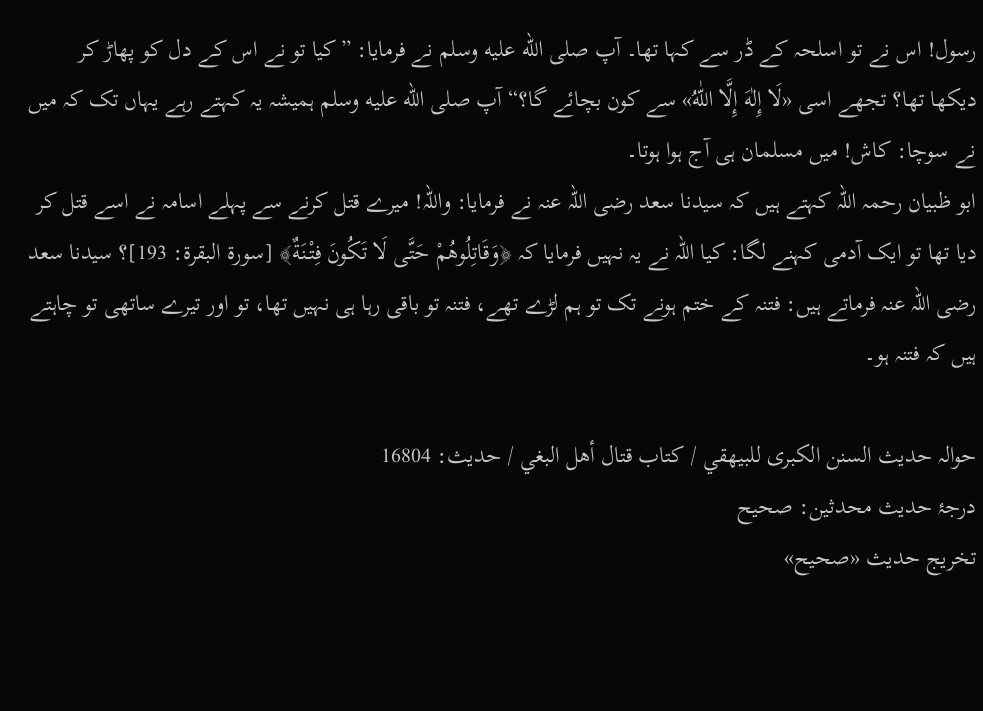رسول! اس نے تو اسلحہ کے ڈر سے کہا تھا۔ آپ صلى الله عليه وسلم نے فرمایا: ”کیا تو نے اس کے دل کو پھاڑ کر دیکھا تھا؟ تجھے اسی «لَا إِلٰهَ إِلَّا اللّٰهُ» سے کون بچائے گا؟“ آپ صلى الله عليه وسلم ہمیشہ یہ کہتے رہے یہاں تک کہ میں نے سوچا: کاش! میں مسلمان ہی آج ہوا ہوتا۔
ابو ظبیان رحمہ اللہ کہتے ہیں کہ سیدنا سعد رضی اللہ عنہ نے فرمایا: واللہ! میرے قتل کرنے سے پہلے اسامہ نے اسے قتل کر دیا تھا تو ایک آدمی کہنے لگا: کیا اللہ نے یہ نہیں فرمایا کہ ﴿وَقَاتِلُوهُمْ حَتَّى لَا تَكُونَ فِتْنَةٌ﴾ [سورة البقرة: 193]؟ سیدنا سعد رضی اللہ عنہ فرماتے ہیں: فتنہ کے ختم ہونے تک تو ہم لڑے تھے، فتنہ تو باقی رہا ہی نہیں تھا، تو اور تیرے ساتھی تو چاہتے ہیں کہ فتنہ ہو۔

حوالہ حدیث السنن الكبرى للبيهقي / كتاب قتال أهل البغي / حدیث: 16804
درجۂ حدیث محدثین: صحيح
تخریج حدیث «صحيح»